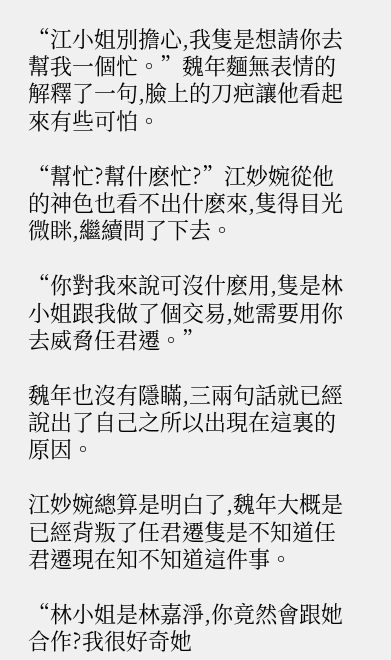“江小姐別擔心,我隻是想請你去幫我一個忙。”魏年麵無表情的解釋了一句,臉上的刀疤讓他看起來有些可怕。

“幫忙?幫什麽忙?”江妙婉從他的神色也看不出什麽來,隻得目光微眯,繼續問了下去。

“你對我來說可沒什麽用,隻是林小姐跟我做了個交易,她需要用你去威脅任君遷。”

魏年也沒有隱瞞,三兩句話就已經說出了自己之所以出現在這裏的原因。

江妙婉總算是明白了,魏年大概是已經背叛了任君遷隻是不知道任君遷現在知不知道這件事。

“林小姐是林嘉淨,你竟然會跟她合作?我很好奇她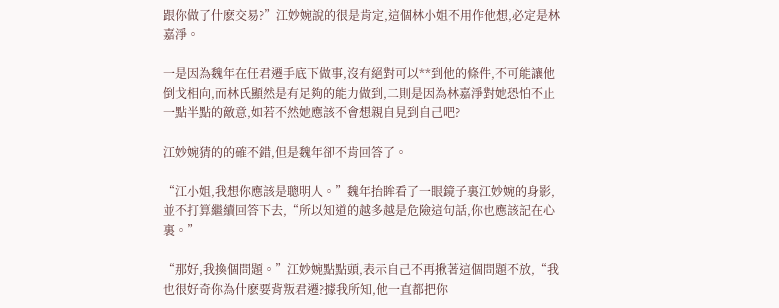跟你做了什麽交易?”江妙婉說的很是肯定,這個林小姐不用作他想,必定是林嘉淨。

一是因為魏年在任君遷手底下做事,沒有絕對可以**到他的條件,不可能讓他倒戈相向,而林氏顯然是有足夠的能力做到,二則是因為林嘉淨對她恐怕不止一點半點的敵意,如若不然她應該不會想親自見到自己吧?

江妙婉猜的的確不錯,但是魏年卻不肯回答了。

“江小姐,我想你應該是聰明人。”魏年抬眸看了一眼鏡子裏江妙婉的身影,並不打算繼續回答下去,“所以知道的越多越是危險這句話,你也應該記在心裏。”

“那好,我換個問題。”江妙婉點點頭,表示自己不再揪著這個問題不放,“我也很好奇你為什麽要背叛君遷?據我所知,他一直都把你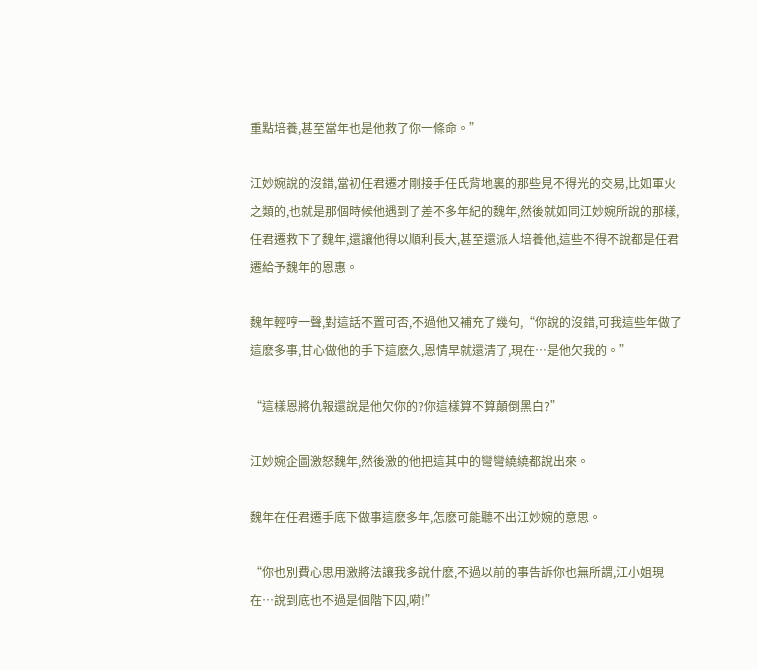重點培養,甚至當年也是他救了你一條命。”

江妙婉說的沒錯,當初任君遷才剛接手任氏背地裏的那些見不得光的交易,比如軍火之類的,也就是那個時候他遇到了差不多年紀的魏年,然後就如同江妙婉所說的那樣,任君遷救下了魏年,還讓他得以順利長大,甚至還派人培養他,這些不得不說都是任君遷給予魏年的恩惠。

魏年輕哼一聲,對這話不置可否,不過他又補充了幾句,“你說的沒錯,可我這些年做了這麽多事,甘心做他的手下這麽久,恩情早就還清了,現在…是他欠我的。”

“這樣恩將仇報還說是他欠你的?你這樣算不算顛倒黑白?”

江妙婉企圖激怒魏年,然後激的他把這其中的彎彎繞繞都說出來。

魏年在任君遷手底下做事這麽多年,怎麽可能聽不出江妙婉的意思。

“你也別費心思用激將法讓我多說什麽,不過以前的事告訴你也無所謂,江小姐現在…說到底也不過是個階下囚,嗬!”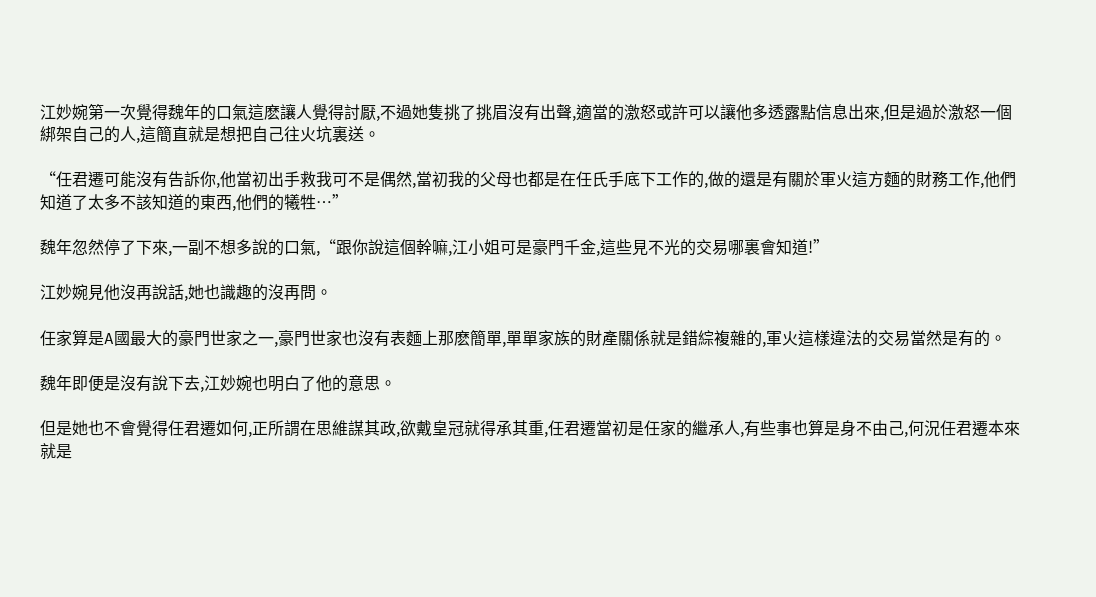江妙婉第一次覺得魏年的口氣這麽讓人覺得討厭,不過她隻挑了挑眉沒有出聲,適當的激怒或許可以讓他多透露點信息出來,但是過於激怒一個綁架自己的人,這簡直就是想把自己往火坑裏送。

“任君遷可能沒有告訴你,他當初出手救我可不是偶然,當初我的父母也都是在任氏手底下工作的,做的還是有關於軍火這方麵的財務工作,他們知道了太多不該知道的東西,他們的犧牲…”

魏年忽然停了下來,一副不想多說的口氣,“跟你說這個幹嘛,江小姐可是豪門千金,這些見不光的交易哪裏會知道!”

江妙婉見他沒再說話,她也識趣的沒再問。

任家算是A國最大的豪門世家之一,豪門世家也沒有表麵上那麽簡單,單單家族的財產關係就是錯綜複雜的,軍火這樣違法的交易當然是有的。

魏年即便是沒有說下去,江妙婉也明白了他的意思。

但是她也不會覺得任君遷如何,正所謂在思維謀其政,欲戴皇冠就得承其重,任君遷當初是任家的繼承人,有些事也算是身不由己,何況任君遷本來就是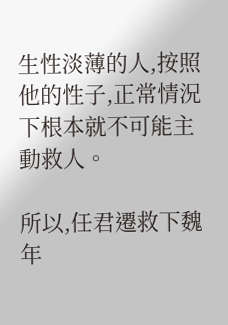生性淡薄的人,按照他的性子,正常情況下根本就不可能主動救人。

所以,任君遷救下魏年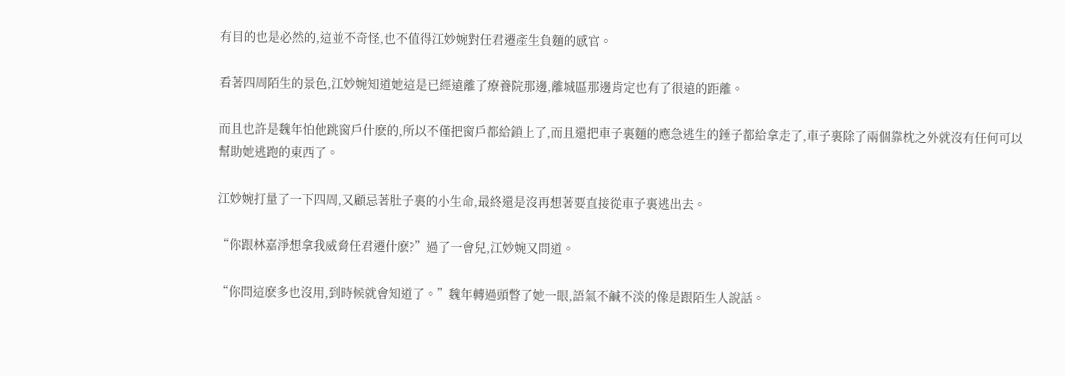有目的也是必然的,這並不奇怪,也不值得江妙婉對任君遷產生負麵的感官。

看著四周陌生的景色,江妙婉知道她這是已經遠離了療養院那邊,離城區那邊肯定也有了很遠的距離。

而且也許是魏年怕他跳窗戶什麽的,所以不僅把窗戶都給鎖上了,而且還把車子裏麵的應急逃生的錘子都給拿走了,車子裏除了兩個靠枕之外就沒有任何可以幫助她逃跑的東西了。

江妙婉打量了一下四周,又顧忌著肚子裏的小生命,最終還是沒再想著要直接從車子裏逃出去。

“你跟林嘉淨想拿我威脅任君遷什麽?”過了一會兒,江妙婉又問道。

“你問這麽多也沒用,到時候就會知道了。”魏年轉過頭瞥了她一眼,語氣不鹹不淡的像是跟陌生人說話。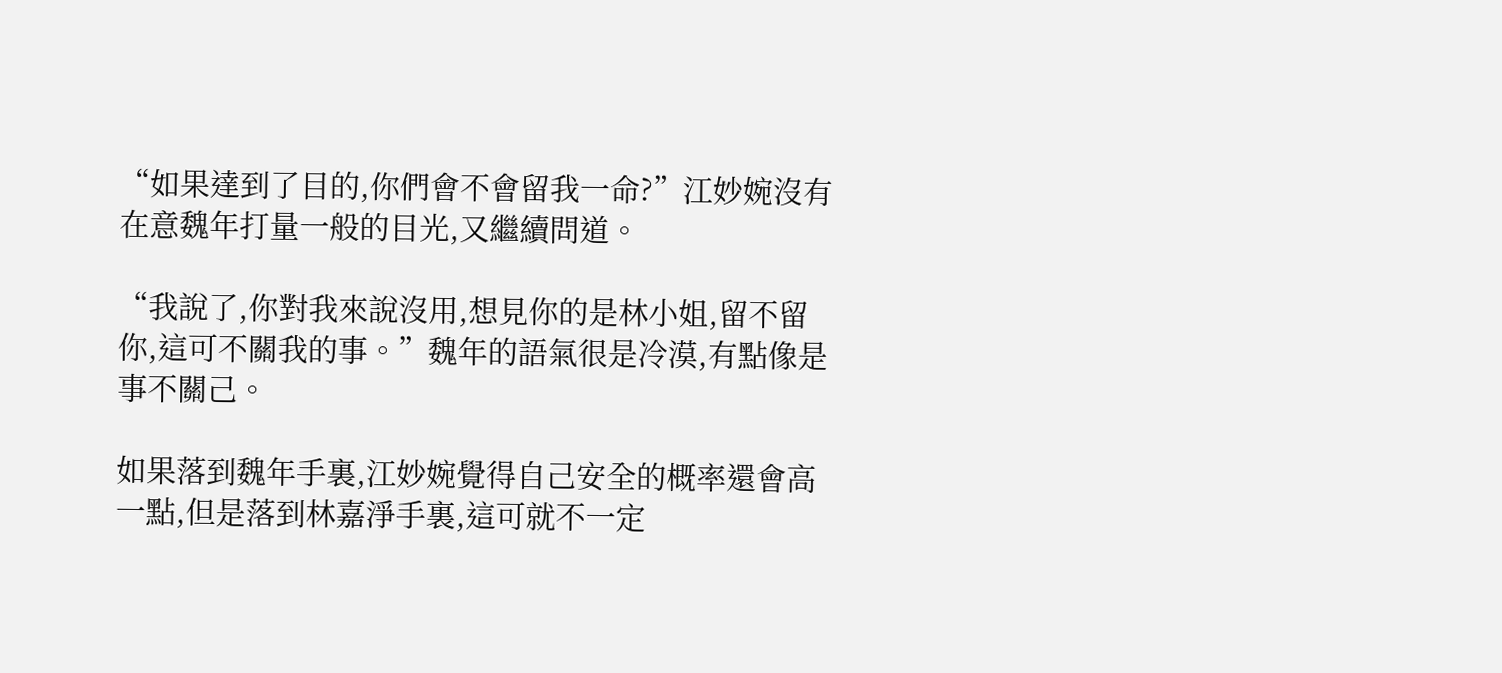“如果達到了目的,你們會不會留我一命?”江妙婉沒有在意魏年打量一般的目光,又繼續問道。

“我說了,你對我來說沒用,想見你的是林小姐,留不留你,這可不關我的事。”魏年的語氣很是冷漠,有點像是事不關己。

如果落到魏年手裏,江妙婉覺得自己安全的概率還會高一點,但是落到林嘉淨手裏,這可就不一定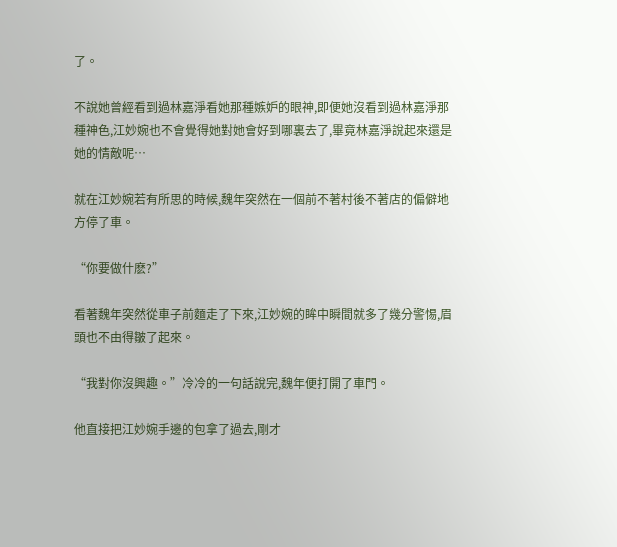了。

不說她曾經看到過林嘉淨看她那種嫉妒的眼神,即便她沒看到過林嘉淨那種神色,江妙婉也不會覺得她對她會好到哪裏去了,畢竟林嘉淨說起來還是她的情敵呢…

就在江妙婉若有所思的時候,魏年突然在一個前不著村後不著店的偏僻地方停了車。

“你要做什麽?”

看著魏年突然從車子前麵走了下來,江妙婉的眸中瞬間就多了幾分警惕,眉頭也不由得皺了起來。

“我對你沒興趣。”冷冷的一句話說完,魏年便打開了車門。

他直接把江妙婉手邊的包拿了過去,剛才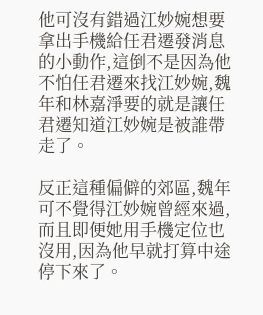他可沒有錯過江妙婉想要拿出手機給任君遷發消息的小動作,這倒不是因為他不怕任君遷來找江妙婉,魏年和林嘉淨要的就是讓任君遷知道江妙婉是被誰帶走了。

反正這種偏僻的郊區,魏年可不覺得江妙婉曾經來過,而且即便她用手機定位也沒用,因為他早就打算中途停下來了。